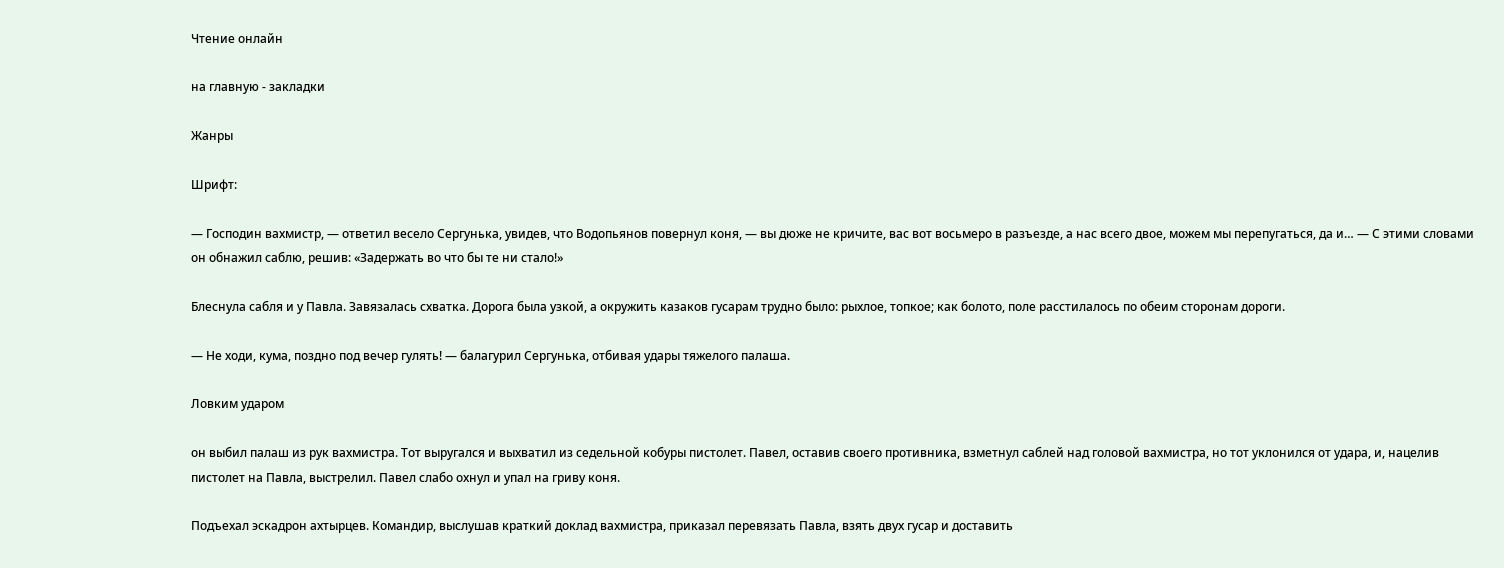Чтение онлайн

на главную - закладки

Жанры

Шрифт:

— Господин вахмистр, — ответил весело Сергунька, увидев, что Водопьянов повернул коня, — вы дюже не кричите, вас вот восьмеро в разъезде, а нас всего двое, можем мы перепугаться, да и… — С этими словами он обнажил саблю, решив: «Задержать во что бы те ни стало!»

Блеснула сабля и у Павла. Завязалась схватка. Дорога была узкой, а окружить казаков гусарам трудно было: рыхлое, топкое; как болото, поле расстилалось по обеим сторонам дороги.

— Не ходи, кума, поздно под вечер гулять! — балагурил Сергунька, отбивая удары тяжелого палаша.

Ловким ударом

он выбил палаш из рук вахмистра. Тот выругался и выхватил из седельной кобуры пистолет. Павел, оставив своего противника, взметнул саблей над головой вахмистра, но тот уклонился от удара, и, нацелив пистолет на Павла, выстрелил. Павел слабо охнул и упал на гриву коня.

Подъехал эскадрон ахтырцев. Командир, выслушав краткий доклад вахмистра, приказал перевязать Павла, взять двух гусар и доставить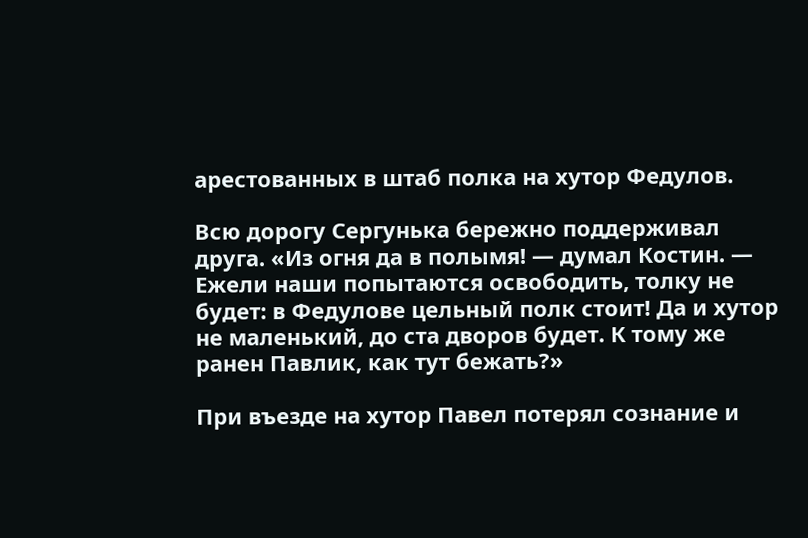арестованных в штаб полка на хутор Федулов.

Всю дорогу Сергунька бережно поддерживал друга. «Из огня да в полымя! — думал Костин. — Ежели наши попытаются освободить, толку не будет: в Федулове цельный полк стоит! Да и хутор не маленький, до ста дворов будет. К тому же ранен Павлик, как тут бежать?»

При въезде на хутор Павел потерял сознание и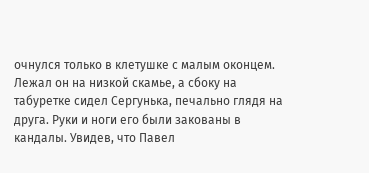очнулся только в клетушке с малым оконцем. Лежал он на низкой скамье, а сбоку на табуретке сидел Сергунька, печально глядя на друга. Руки и ноги его были закованы в кандалы. Увидев, что Павел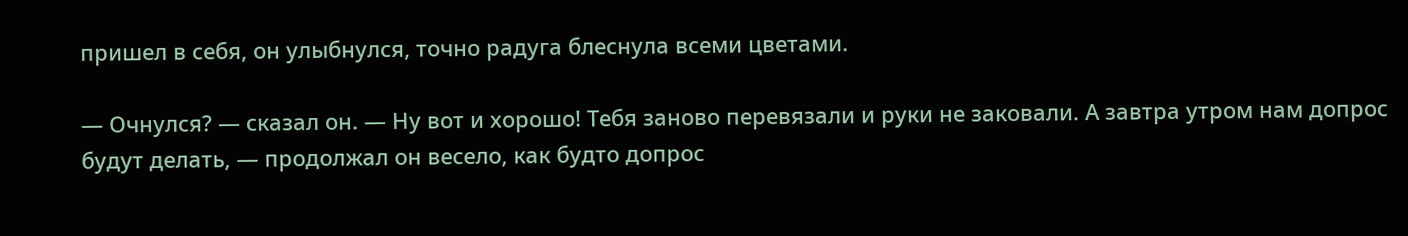пришел в себя, он улыбнулся, точно радуга блеснула всеми цветами.

— Очнулся? — сказал он. — Ну вот и хорошо! Тебя заново перевязали и руки не заковали. А завтра утром нам допрос будут делать, — продолжал он весело, как будто допрос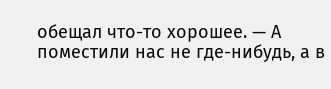обещал что-то хорошее. — А поместили нас не где-нибудь, а в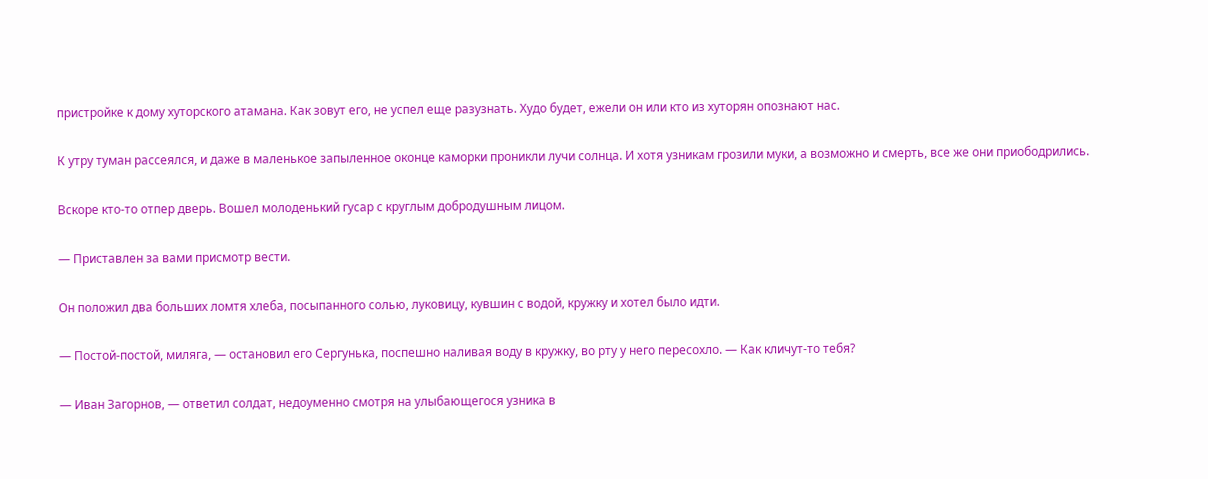пристройке к дому хуторского атамана. Как зовут его, не успел еще разузнать. Худо будет, ежели он или кто из хуторян опознают нас.

К утру туман рассеялся, и даже в маленькое запыленное оконце каморки проникли лучи солнца. И хотя узникам грозили муки, а возможно и смерть, все же они приободрились.

Вскоре кто-то отпер дверь. Вошел молоденький гусар с круглым добродушным лицом.

— Приставлен за вами присмотр вести.

Он положил два больших ломтя хлеба, посыпанного солью, луковицу, кувшин с водой, кружку и хотел было идти.

— Постой-постой, миляга, — остановил его Сергунька, поспешно наливая воду в кружку, во рту у него пересохло. — Как кличут-то тебя?

— Иван Загорнов, — ответил солдат, недоуменно смотря на улыбающегося узника в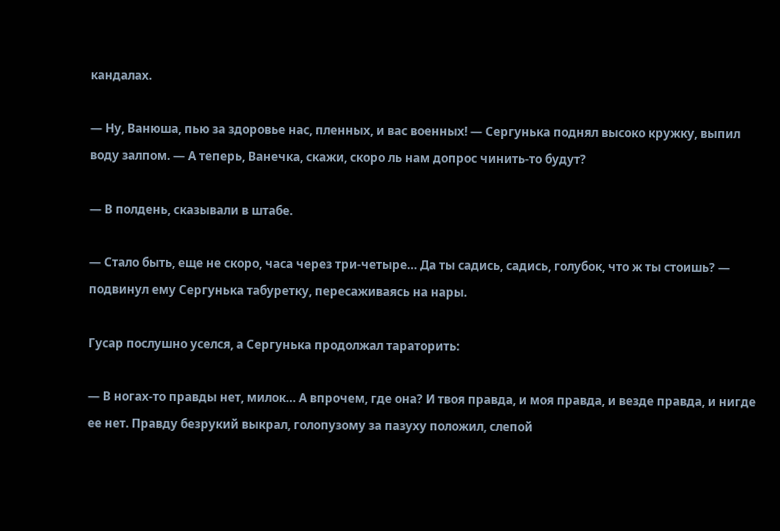кандалах.

— Ну, Ванюша, пью за здоровье нас, пленных, и вас военных! — Сергунька поднял высоко кружку, выпил воду залпом. — А теперь, Ванечка, скажи, скоро ль нам допрос чинить-то будут?

— В полдень, сказывали в штабе.

— Стало быть, еще не скоро, часа через три-четыре… Да ты садись, садись, голубок, что ж ты стоишь? — подвинул ему Сергунька табуретку, пересаживаясь на нары.

Гусар послушно уселся, а Сергунька продолжал тараторить:

— В ногах-то правды нет, милок… А впрочем, где она? И твоя правда, и моя правда, и везде правда, и нигде ее нет. Правду безрукий выкрал, голопузому за пазуху положил, слепой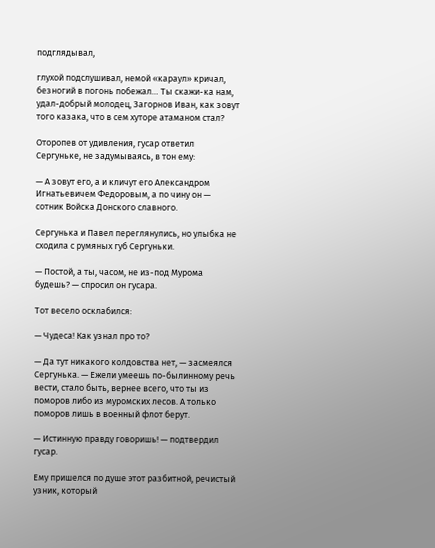подглядывал,

глухой подслушивал, немой «караул» кричал, безногий в погонь побежал… Ты скажи-ка нам, удал-добрый молодец, Загорнов Иван, как зовут того казака, что в сем хуторе атаманом стал?

Оторопев от удивления, гусар ответил Сергуньке, не задумываясь, в тон ему:

— А зовут его, а и кличут его Александром Игнатьевичем Федоровым, а по чину он — сотник Войска Донского славного.

Сергунька и Павел переглянулись, но улыбка не сходила с румяных губ Сергуньки.

— Постой, а ты, часом, не из-под Мурома будешь? — спросил он гусара.

Тот весело осклабился:

— Чудеса! Как узнал про то?

— Да тут никакого колдовства нет, — засмеялся Сергунька. — Ежели умеешь по-былинному речь вести, стало быть, вернее всего, что ты из поморов либо из муромских лесов. А только поморов лишь в военный флот берут.

— Истинную правду говоришь! — подтвердил гусар.

Ему пришелся по душе этот разбитной, речистый узник, который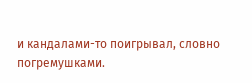и кандалами-то поигрывал, словно погремушками.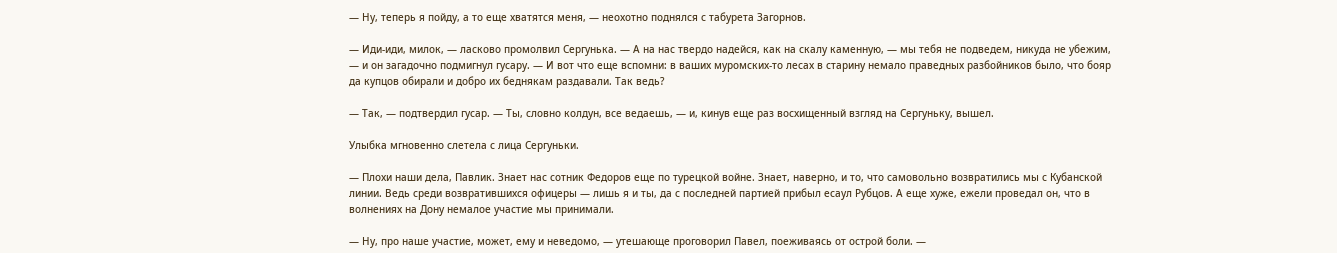— Ну, теперь я пойду, а то еще хватятся меня, — неохотно поднялся с табурета Загорнов.

— Иди-иди, милок, — ласково промолвил Сергунька. — А на нас твердо надейся, как на скалу каменную, — мы тебя не подведем, никуда не убежим, — и он загадочно подмигнул гусару. — И вот что еще вспомни: в ваших муромских-то лесах в старину немало праведных разбойников было, что бояр да купцов обирали и добро их беднякам раздавали. Так ведь?

— Так, — подтвердил гусар. — Ты, словно колдун, все ведаешь, — и, кинув еще раз восхищенный взгляд на Сергуньку, вышел.

Улыбка мгновенно слетела с лица Сергуньки.

— Плохи наши дела, Павлик. Знает нас сотник Федоров еще по турецкой войне. Знает, наверно, и то, что самовольно возвратились мы с Кубанской линии. Ведь среди возвратившихся офицеры — лишь я и ты, да с последней партией прибыл есаул Рубцов. А еще хуже, ежели проведал он, что в волнениях на Дону немалое участие мы принимали.

— Ну, про наше участие, может, ему и неведомо, — утешающе проговорил Павел, поеживаясь от острой боли. —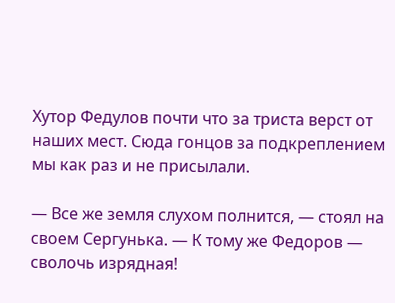Хутор Федулов почти что за триста верст от наших мест. Сюда гонцов за подкреплением мы как раз и не присылали.

— Все же земля слухом полнится, — стоял на своем Сергунька. — К тому же Федоров — сволочь изрядная!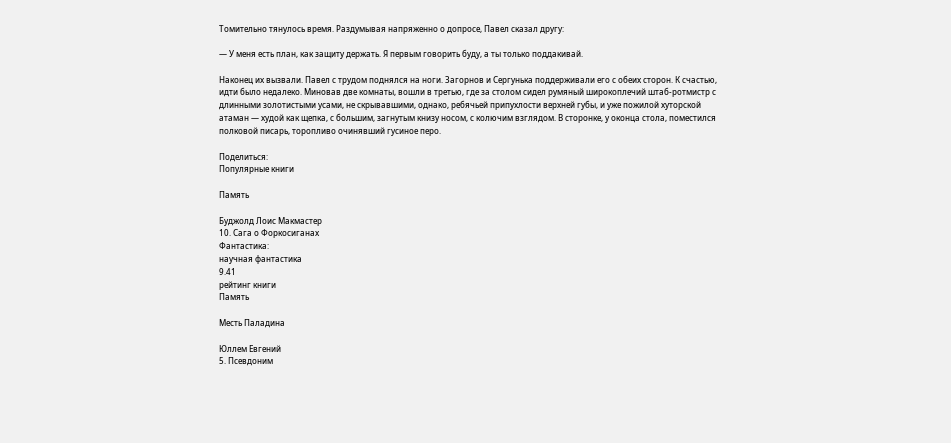Томительно тянулось время. Раздумывая напряженно о допросе, Павел сказал другу:

— У меня есть план, как защиту держать. Я первым говорить буду, а ты только поддакивай.

Наконец их вызвали. Павел с трудом поднялся на ноги. Загорнов и Сергунька поддерживали его с обеих сторон. К счастью, идти было недалеко. Миновав две комнаты, вошли в третью, где за столом сидел румяный широкоплечий штаб-ротмистр с длинными золотистыми усами, не скрывавшими, однако, ребячьей припухлости верхней губы, и уже пожилой хуторской атаман — худой как щепка, с большим, загнутым книзу носом, с колючим взглядом. В сторонке, у оконца стола, поместился полковой писарь, торопливо очинявший гусиное перо.

Поделиться:
Популярные книги

Память

Буджолд Лоис Макмастер
10. Сага о Форкосиганах
Фантастика:
научная фантастика
9.41
рейтинг книги
Память

Месть Паладина

Юллем Евгений
5. Псевдоним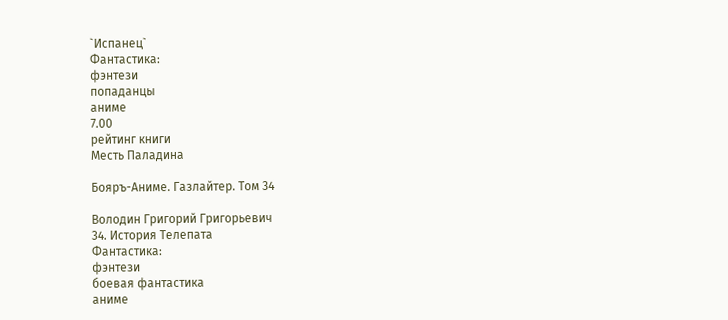`Испанец`
Фантастика:
фэнтези
попаданцы
аниме
7.00
рейтинг книги
Месть Паладина

Бояръ-Аниме. Газлайтер. Том 34

Володин Григорий Григорьевич
34. История Телепата
Фантастика:
фэнтези
боевая фантастика
аниме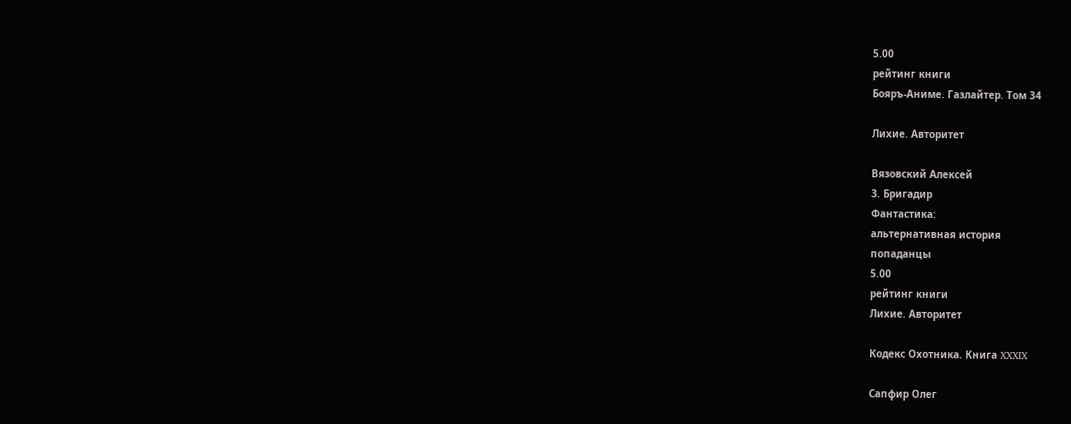5.00
рейтинг книги
Бояръ-Аниме. Газлайтер. Том 34

Лихие. Авторитет

Вязовский Алексей
3. Бригадир
Фантастика:
альтернативная история
попаданцы
5.00
рейтинг книги
Лихие. Авторитет

Кодекс Охотника. Книга XXXIX

Сапфир Олег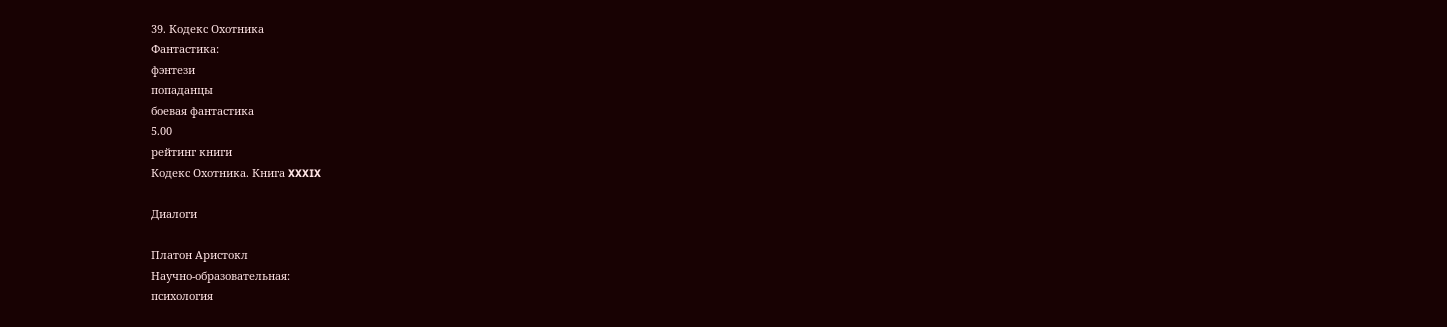39. Кодекс Охотника
Фантастика:
фэнтези
попаданцы
боевая фантастика
5.00
рейтинг книги
Кодекс Охотника. Книга XXXIX

Диалоги

Платон Аристокл
Научно-образовательная:
психология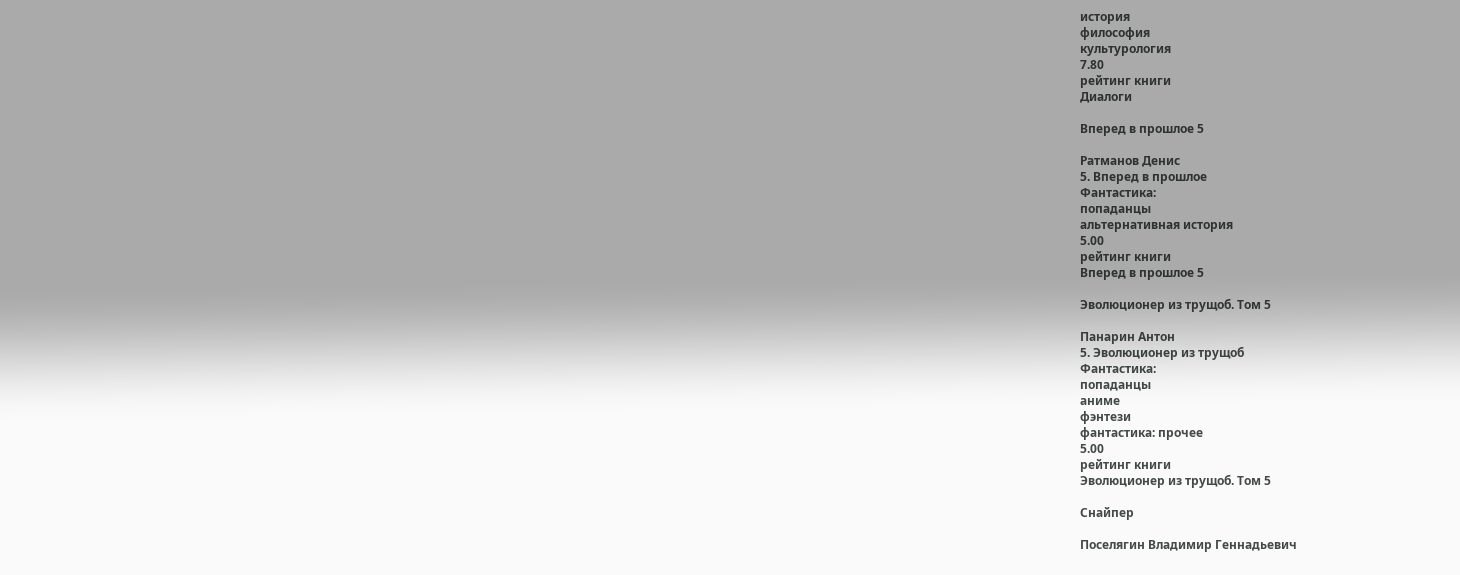история
философия
культурология
7.80
рейтинг книги
Диалоги

Вперед в прошлое 5

Ратманов Денис
5. Вперед в прошлое
Фантастика:
попаданцы
альтернативная история
5.00
рейтинг книги
Вперед в прошлое 5

Эволюционер из трущоб. Том 5

Панарин Антон
5. Эволюционер из трущоб
Фантастика:
попаданцы
аниме
фэнтези
фантастика: прочее
5.00
рейтинг книги
Эволюционер из трущоб. Том 5

Снайпер

Поселягин Владимир Геннадьевич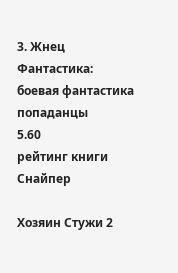3. Жнец
Фантастика:
боевая фантастика
попаданцы
5.60
рейтинг книги
Снайпер

Хозяин Стужи 2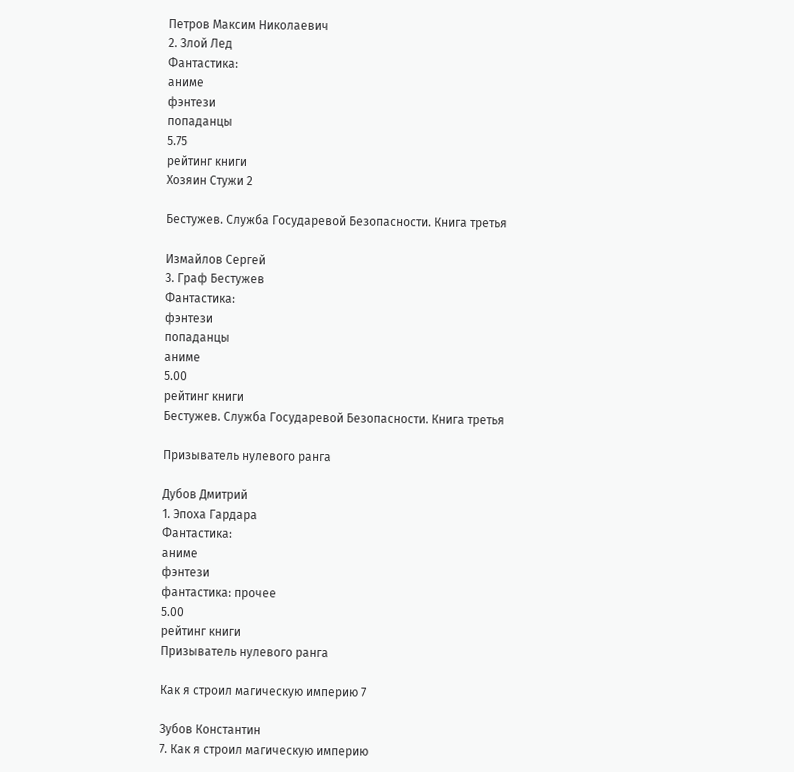Петров Максим Николаевич
2. Злой Лед
Фантастика:
аниме
фэнтези
попаданцы
5.75
рейтинг книги
Хозяин Стужи 2

Бестужев. Служба Государевой Безопасности. Книга третья

Измайлов Сергей
3. Граф Бестужев
Фантастика:
фэнтези
попаданцы
аниме
5.00
рейтинг книги
Бестужев. Служба Государевой Безопасности. Книга третья

Призыватель нулевого ранга

Дубов Дмитрий
1. Эпоха Гардара
Фантастика:
аниме
фэнтези
фантастика: прочее
5.00
рейтинг книги
Призыватель нулевого ранга

Как я строил магическую империю 7

Зубов Константин
7. Как я строил магическую империю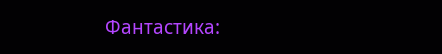Фантастика: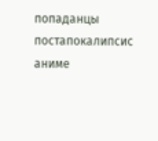попаданцы
постапокалипсис
аниме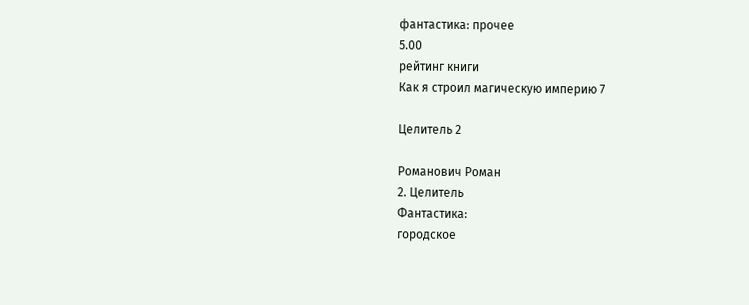фантастика: прочее
5.00
рейтинг книги
Как я строил магическую империю 7

Целитель 2

Романович Роман
2. Целитель
Фантастика:
городское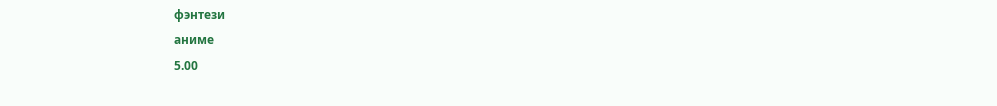фэнтези
аниме
5.00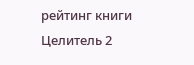рейтинг книги
Целитель 2